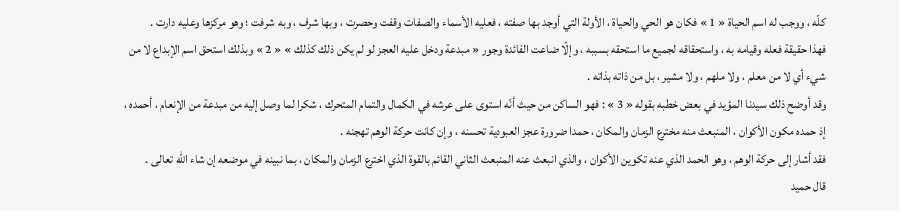كلّه ، ووجب له اسم الحياة « 1 » فكان هو الحي والحياة ، الأولة التي أوجد بها صفته ، فعليه الأسماء والصفات وقفت وحصرت ، وبها شرف ، وبه شرفت ؛ وهو مركزها وعليه دارت .
فهذا حقيقة فعله وقيامه به ، واستحقاقه لجميع ما استحقه بسببه ، وإلّا ضاعت الفائدة وجور « مبدعة ودخل عليه العجز لو لم يكن ذلك كذلك » « 2 » وبذلك استحق اسم الإبداع لا من شيء أي لا من معلم ، ولا ملهم ، ولا مشير ، بل من ذاته بذاته .
وقد أوضح ذلك سيدنا المؤيد في بعض خطبه بقوله « 3 » : فهو الساكن من حيث أنّه استوى على عرشه في الكمال والتمام المتحرك ، شكرا لما وصل إليه من مبدعة من الإنعام ، أحمده ، إذ حمده مكون الأكوان ، المنبعث منه مخترع الزمان والمكان ، حمدا ضرورة عجز العبودية تحسنه ، وإن كانت حركة الوهم تهجنه .
فقد أشار إلى حركة الوهم ، وهو الحمد الذي عنه تكوين الأكوان ، والذي انبعث عنه المنبعث الثاني القائم بالقوة الذي اخترع الزمان والمكان ، بما نبينه في موضعه إن شاء اللّه تعالى .
قال حميد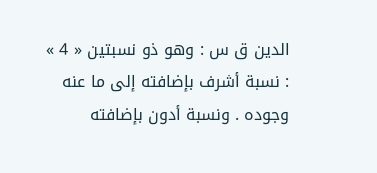الدين ق س : وهو ذو نسبتين « 4 » : نسبة أشرف بإضافته إلى ما عنه وجوده . ونسبة أدون بإضافته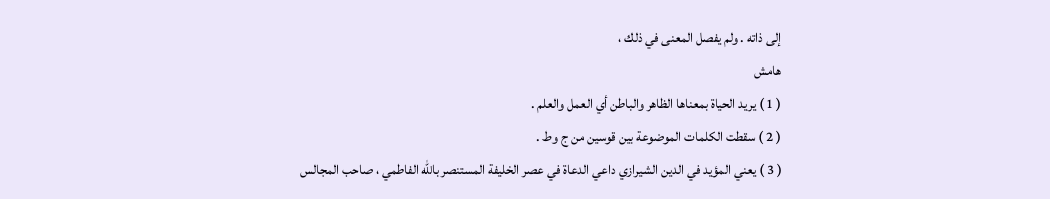إلى ذاته . ولم يفصل المعنى في ذلك ،
هامش
( 1 ) يريد الحياة بمعناها الظاهر والباطن أي العمل والعلم .
( 2 ) سقطت الكلمات الموضوعة بين قوسين من ج وط .
( 3 ) يعني المؤيد في الدين الشيرازي داعي الدعاة في عصر الخليفة المستنصر باللّه الفاطمي ، صاحب المجالس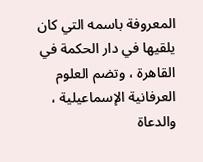المعروفة باسمه التي كان يلقيها في دار الحكمة في القاهرة ، وتضم العلوم العرفانية الإسماعيلية ، والدعاة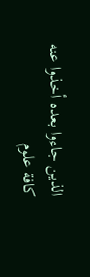الذين جاءوا بعده أخذوا عنه كافة علوم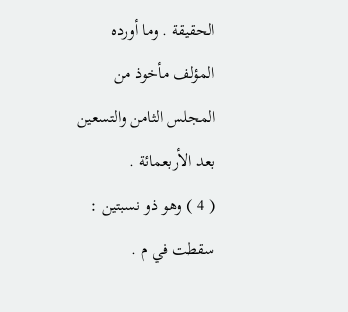الحقيقة . وما أورده المؤلف مأخوذ من المجلس الثامن والتسعين بعد الأربعمائة .
( 4 ) وهو ذو نسبتين : سقطت في م .